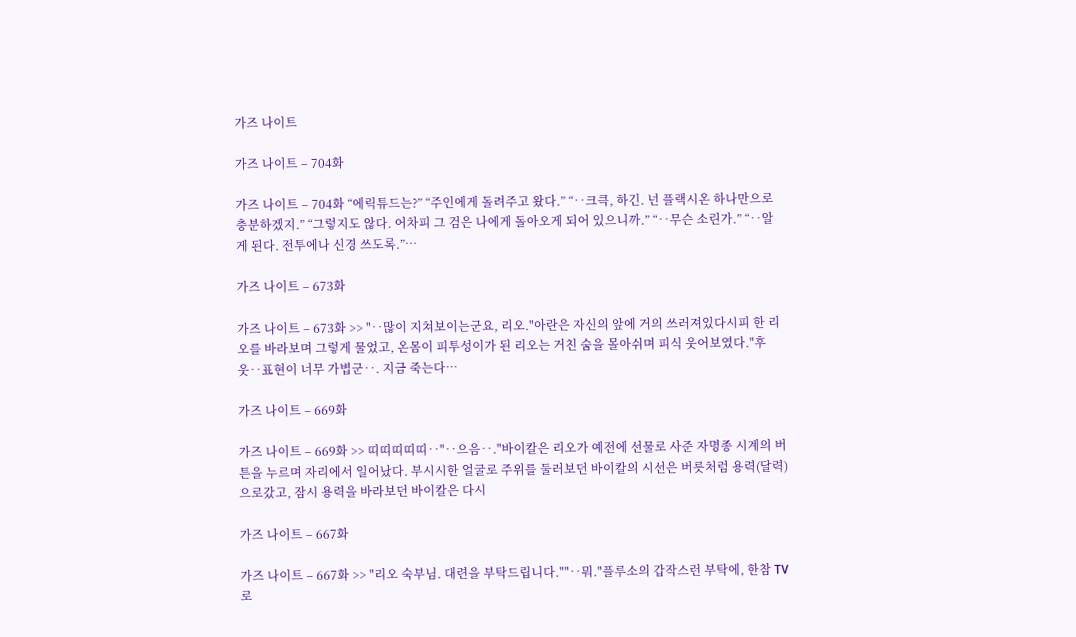가즈 나이트

가즈 나이트 – 704화

가즈 나이트 – 704화 “에릭튜드는?” “주인에게 돌려주고 왔다.” “‥크큭, 하긴. 넌 플랙시온 하나만으로 충분하겠지.” “그렇지도 않다. 어차피 그 검은 나에게 돌아오게 되어 있으니까.” “‥무슨 소린가.” “‥알게 된다. 전투에나 신경 쓰도록.”…

가즈 나이트 – 673화

가즈 나이트 – 673화 >> "‥많이 지쳐보이는군요, 리오."아란은 자신의 앞에 거의 쓰러져있다시피 한 리오를 바라보며 그렇게 물었고, 온몸이 피투성이가 된 리오는 거친 숨을 몰아쉬며 피식 웃어보였다."후웃‥표현이 너무 가볍군‥. 지금 죽는다…

가즈 나이트 – 669화

가즈 나이트 – 669화 >> 띠띠띠띠띠‥"‥으음‥."바이칼은 리오가 예전에 선물로 사준 자명종 시계의 버튼을 누르며 자리에서 일어났다. 부시시한 얼굴로 주위를 둘러보던 바이칼의 시선은 버릇처럼 용력(달력)으로갔고, 잠시 용력을 바라보던 바이칼은 다시

가즈 나이트 – 667화

가즈 나이트 – 667화 >> "리오 숙부님. 대련을 부탁드립니다.""‥뭐."플루소의 갑작스런 부탁에, 한참 TV로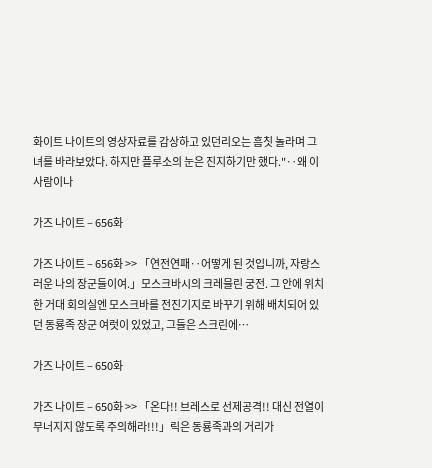화이트 나이트의 영상자료를 감상하고 있던리오는 흠칫 놀라며 그녀를 바라보았다. 하지만 플루소의 눈은 진지하기만 했다."‥왜 이 사람이나

가즈 나이트 – 656화

가즈 나이트 – 656화 >> 「연전연패‥어떻게 된 것입니까, 자랑스러운 나의 장군들이여.」모스크바시의 크레믈린 궁전. 그 안에 위치한 거대 회의실엔 모스크바를 전진기지로 바꾸기 위해 배치되어 있던 동룡족 장군 여럿이 있었고, 그들은 스크린에…

가즈 나이트 – 650화

가즈 나이트 – 650화 >> 「온다!! 브레스로 선제공격!! 대신 전열이 무너지지 않도록 주의해라!!!」릭은 동룡족과의 거리가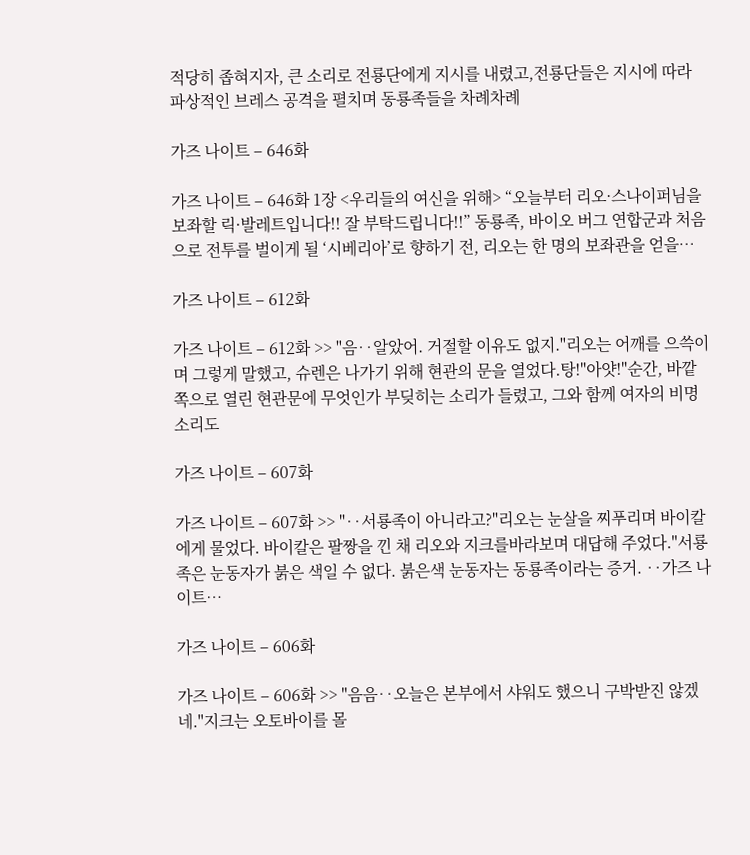적당히 좁혀지자, 큰 소리로 전룡단에게 지시를 내렸고,전룡단들은 지시에 따라 파상적인 브레스 공격을 펼치며 동룡족들을 차례차례

가즈 나이트 – 646화

가즈 나이트 – 646화 1장 <우리들의 여신을 위해> “오늘부터 리오·스나이퍼님을 보좌할 릭·발레트입니다!! 잘 부탁드립니다!!” 동룡족, 바이오 버그 연합군과 처음으로 전투를 벌이게 될 ‘시베리아’로 향하기 전, 리오는 한 명의 보좌관을 얻을…

가즈 나이트 – 612화

가즈 나이트 – 612화 >> "음‥알았어. 거절할 이유도 없지."리오는 어깨를 으쓱이며 그렇게 말했고, 슈렌은 나가기 위해 현관의 문을 열었다.탕!"아얏!"순간, 바깥쪽으로 열린 현관문에 무엇인가 부딪히는 소리가 들렸고, 그와 함께 여자의 비명소리도

가즈 나이트 – 607화

가즈 나이트 – 607화 >> "‥서룡족이 아니라고?"리오는 눈살을 찌푸리며 바이칼에게 물었다. 바이칼은 팔짱을 낀 채 리오와 지크를바라보며 대답해 주었다."서룡족은 눈동자가 붉은 색일 수 없다. 붉은색 눈동자는 동룡족이라는 증거. ‥가즈 나이트…

가즈 나이트 – 606화

가즈 나이트 – 606화 >> "음음‥오늘은 본부에서 샤워도 했으니 구박받진 않겠네."지크는 오토바이를 몰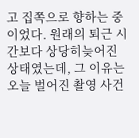고 집쪽으로 향하는 중이었다. 원래의 퇴근 시간보다 상당히늦어진 상태였는데, 그 이유는 오늘 벌어진 촬영 사건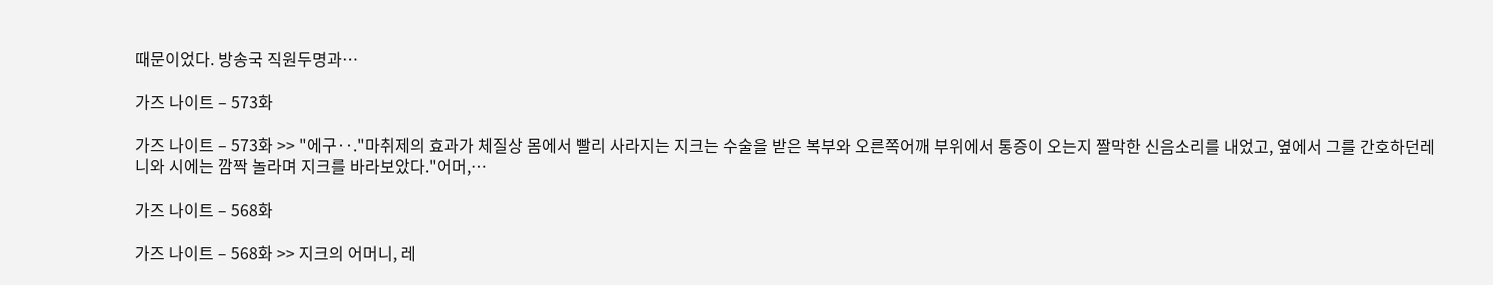때문이었다. 방송국 직원두명과…

가즈 나이트 – 573화

가즈 나이트 – 573화 >> "에구‥."마취제의 효과가 체질상 몸에서 빨리 사라지는 지크는 수술을 받은 복부와 오른쪽어깨 부위에서 통증이 오는지 짤막한 신음소리를 내었고, 옆에서 그를 간호하던레니와 시에는 깜짝 놀라며 지크를 바라보았다."어머,…

가즈 나이트 – 568화

가즈 나이트 – 568화 >> 지크의 어머니, 레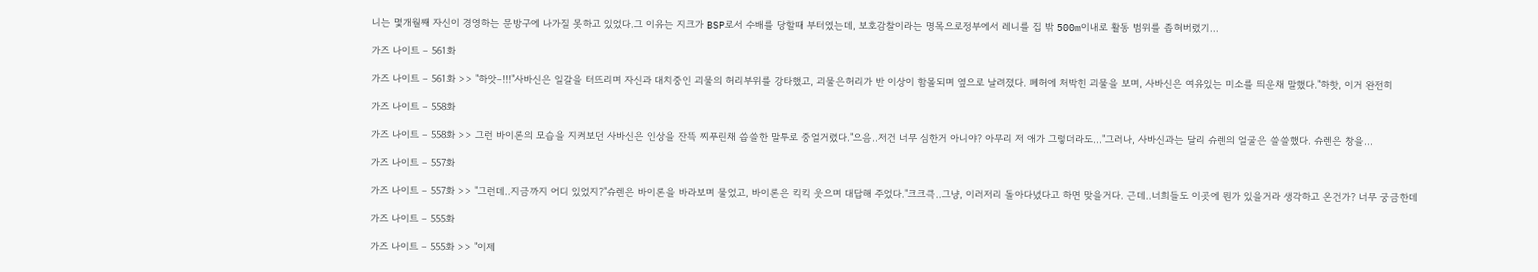니는 몇개월째 자신이 경영하는 문방구에 나가질 못하고 있었다.그 이유는 지크가 BSP로서 수배를 당할때 부터였는데, 보호감찰이라는 명목으로정부에서 레니를 집 밖 500m이내로 활동 범위를 좁혀버렸기…

가즈 나이트 – 561화

가즈 나이트 – 561화 >> "하앗–!!!"사바신은 일갈을 터뜨리며 자신과 대치중인 괴물의 허리부위를 강타했고, 괴물은허리가 반 이상이 함몰되며 옆으로 날려졌다. 폐허에 처박힌 괴물을 보며, 사바신은 여유있는 미소를 띄운채 말했다."하핫, 이거 완전히

가즈 나이트 – 558화

가즈 나이트 – 558화 >> 그런 바이론의 모습을 지켜보던 사바신은 인상을 잔뜩 찌푸린채 씁쓸한 말투로 중얼거렸다."으음‥저건 너무 심한거 아니야? 아무리 저 애가 그렇더라도‥."그러나, 사바신과는 달리 슈렌의 얼굴은 쓸쓸했다. 슈렌은 창을…

가즈 나이트 – 557화

가즈 나이트 – 557화 >> "그런데‥지금까지 어디 있었지?"슈렌은 바이론을 바라보며 물었고, 바이론은 킥킥 웃으며 대답해 주었다."크크큭‥그냥, 이러저리 돌아다녔다고 하면 맞을거다. 근데‥너희들도 이곳에 뭔가 있을거라 생각하고 온건가? 너무 궁금한데

가즈 나이트 – 555화

가즈 나이트 – 555화 >> "이제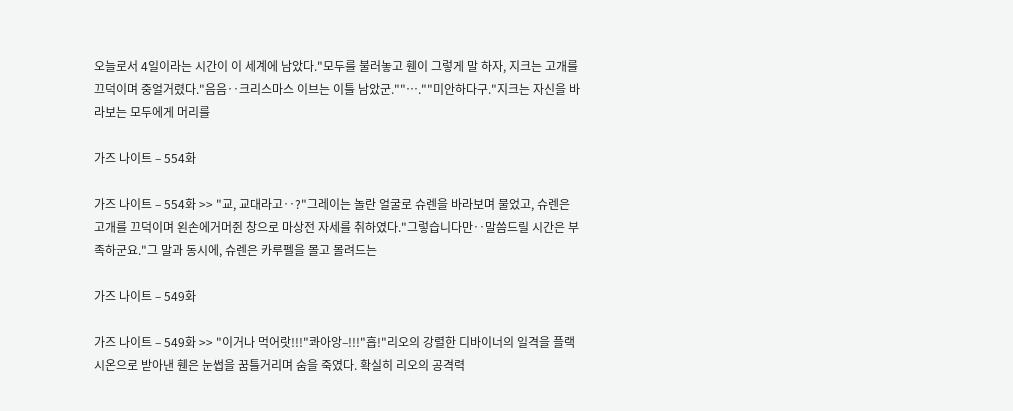오늘로서 4일이라는 시간이 이 세계에 남았다."모두를 불러놓고 휀이 그렇게 말 하자, 지크는 고개를 끄덕이며 중얼거렸다."음음‥크리스마스 이브는 이틀 남았군.""….""미안하다구."지크는 자신을 바라보는 모두에게 머리를

가즈 나이트 – 554화

가즈 나이트 – 554화 >> "교, 교대라고‥?"그레이는 놀란 얼굴로 슈렌을 바라보며 물었고, 슈렌은 고개를 끄덕이며 왼손에거머쥔 창으로 마상전 자세를 취하였다."그렇습니다만‥말씀드릴 시간은 부족하군요."그 말과 동시에, 슈렌은 카루펠을 몰고 몰려드는

가즈 나이트 – 549화

가즈 나이트 – 549화 >> "이거나 먹어랏!!!"콰아앙–!!!"흡!"리오의 강렬한 디바이너의 일격을 플랙시온으로 받아낸 휀은 눈썹을 꿈틀거리며 숨을 죽였다. 확실히 리오의 공격력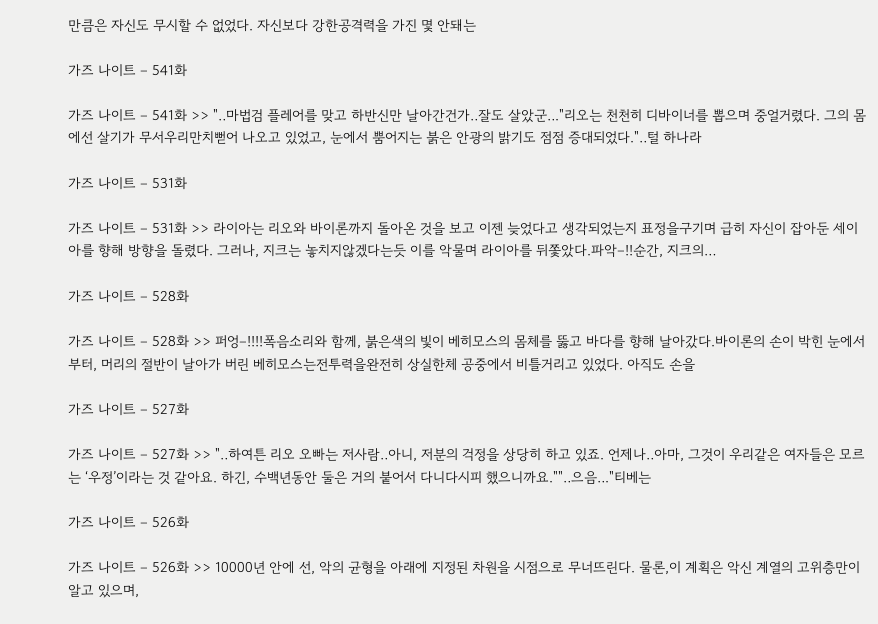만큼은 자신도 무시할 수 없었다. 자신보다 강한공격력을 가진 몇 안돼는

가즈 나이트 – 541화

가즈 나이트 – 541화 >> "‥마법검 플레어를 맞고 하반신만 날아간건가‥잘도 살았군‥."리오는 천천히 디바이너를 뽑으며 중얼거렸다. 그의 몸에선 살기가 무서우리만치뻗어 나오고 있었고, 눈에서 뿜어지는 붉은 안광의 밝기도 점점 증대되었다."‥털 하나라

가즈 나이트 – 531화

가즈 나이트 – 531화 >> 라이아는 리오와 바이론까지 돌아온 것을 보고 이젠 늦었다고 생각되었는지 표정을구기며 급히 자신이 잡아둔 세이아를 향해 방향을 돌렸다. 그러나, 지크는 놓치지않겠다는듯 이를 악물며 라이아를 뒤쫓았다.파악–!!순간, 지크의…

가즈 나이트 – 528화

가즈 나이트 – 528화 >> 퍼엉–!!!!폭음소리와 함께, 붉은색의 빛이 베히모스의 몸체를 뚫고 바다를 향해 날아갔다.바이론의 손이 박힌 눈에서 부터, 머리의 절반이 날아가 버린 베히모스는전투력을완전히 상실한체 공중에서 비틀거리고 있었다. 아직도 손을

가즈 나이트 – 527화

가즈 나이트 – 527화 >> "‥하여튼 리오 오빠는 저사람‥아니, 저분의 걱정을 상당히 하고 있죠. 언제나‥아마, 그것이 우리같은 여자들은 모르는 ‘우정’이라는 것 같아요. 하긴, 수백년동안 둘은 거의 붙어서 다니다시피 했으니까요.""‥으음‥."티베는

가즈 나이트 – 526화

가즈 나이트 – 526화 >> 10000년 안에 선, 악의 균형을 아래에 지정된 차원을 시점으로 무너뜨린다. 물론,이 계획은 악신 계열의 고위층만이 알고 있으며,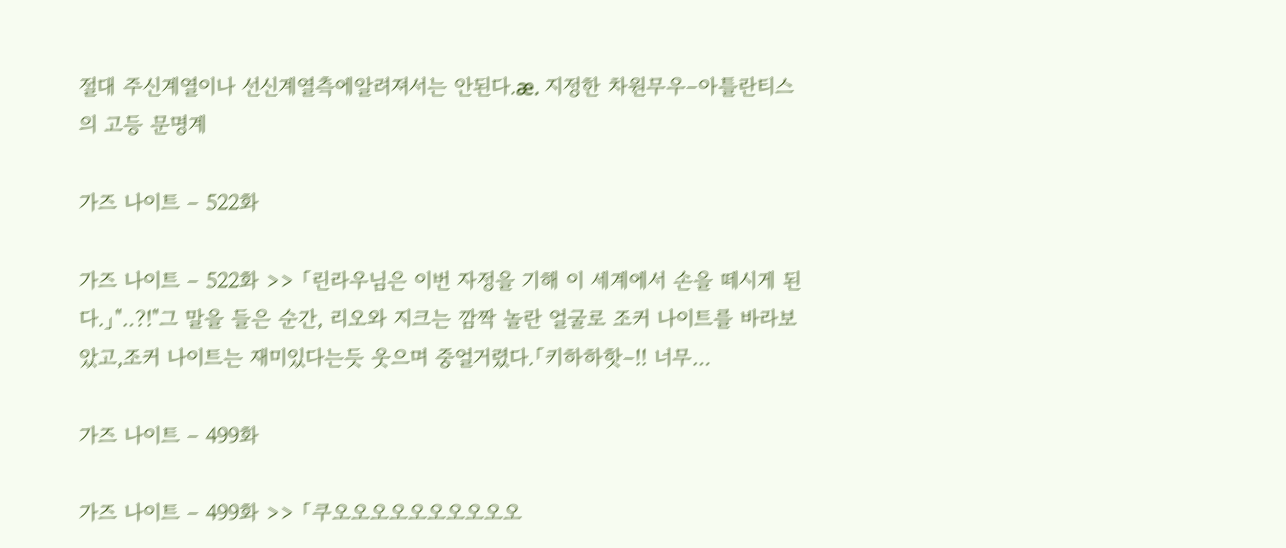절대 주신계열이나 선신계열측에알려져서는 안된다.æ. 지정한 차원무우–아틀란티스의 고등 문명계

가즈 나이트 – 522화

가즈 나이트 – 522화 >> 「린라우님은 이번 자정을 기해 이 세계에서 손을 떼시게 된다.」"‥?!"그 말을 들은 순간, 리오와 지크는 깜짝 놀란 얼굴로 조커 나이트를 바라보았고,조커 나이트는 재미있다는듯 웃으며 중얼거렸다.「키하하핫–!! 너무…

가즈 나이트 – 499화

가즈 나이트 – 499화 >> 「쿠오오오오오오오오오오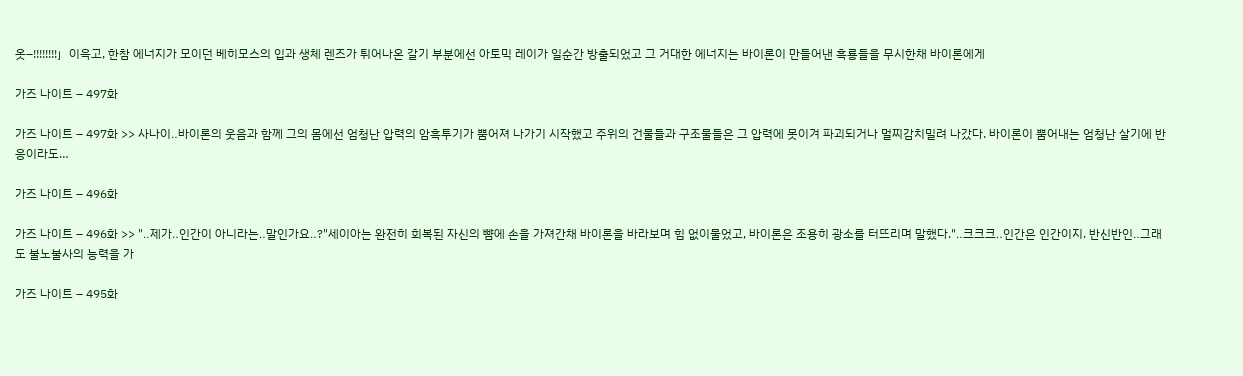옷–!!!!!!!!」이윽고, 한참 에너지가 모이던 베히모스의 입과 생체 렌즈가 튀어나온 갈기 부분에선 아토믹 레이가 일순간 방출되었고 그 거대한 에너지는 바이론이 만들어낸 흑룡들을 무시한채 바이론에게

가즈 나이트 – 497화

가즈 나이트 – 497화 >> 사나이‥바이론의 웃음과 함께 그의 몸에선 엄청난 압력의 암흑투기가 뿜어져 나가기 시작했고 주위의 건물들과 구조물들은 그 압력에 못이겨 파괴되거나 멀찌감치밀려 나갔다. 바이론이 뿜어내는 엄청난 살기에 반응이라도…

가즈 나이트 – 496화

가즈 나이트 – 496화 >> "‥제가‥인간이 아니라는‥말인가요‥?"세이아는 완전히 회복된 자신의 뺨에 손을 가져간채 바이론을 바라보며 힘 없이물었고, 바이론은 조용히 광소를 터뜨리며 말했다."‥크크크‥인간은 인간이지. 반신반인‥그래도 불노불사의 능력을 가

가즈 나이트 – 495화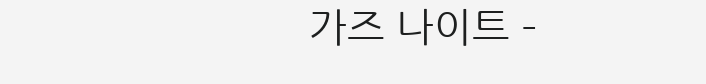가즈 나이트 –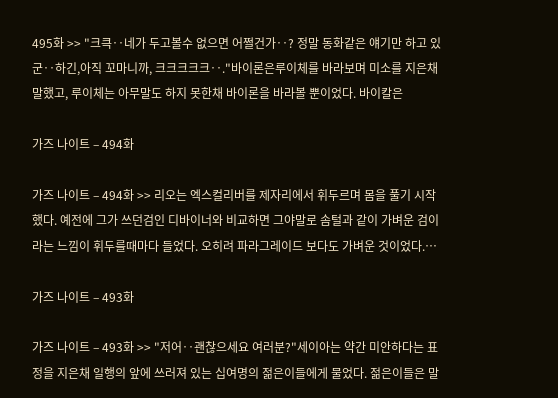495화 >> "크큭‥네가 두고볼수 없으면 어쩔건가‥? 정말 동화같은 얘기만 하고 있군‥하긴,아직 꼬마니까, 크크크크크‥."바이론은루이체를 바라보며 미소를 지은채 말했고, 루이체는 아무말도 하지 못한채 바이론을 바라볼 뿐이었다. 바이칼은

가즈 나이트 – 494화

가즈 나이트 – 494화 >> 리오는 엑스컬리버를 제자리에서 휘두르며 몸을 풀기 시작했다. 예전에 그가 쓰던검인 디바이너와 비교하면 그야말로 솜털과 같이 가벼운 검이라는 느낌이 휘두를때마다 들었다. 오히려 파라그레이드 보다도 가벼운 것이었다.…

가즈 나이트 – 493화

가즈 나이트 – 493화 >> "저어‥괜찮으세요 여러분?"세이아는 약간 미안하다는 표정을 지은채 일행의 앞에 쓰러져 있는 십여명의 젊은이들에게 물었다. 젊은이들은 말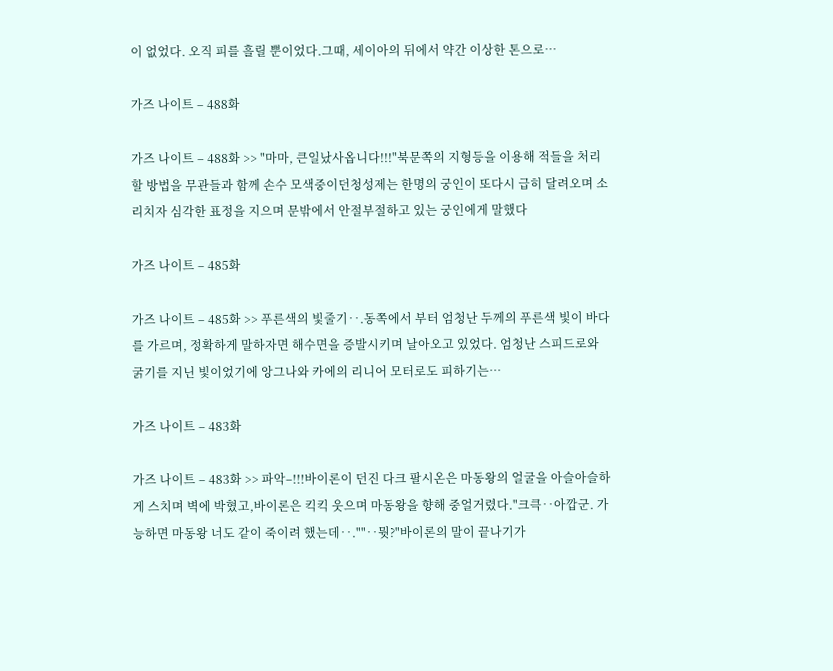이 없었다. 오직 피를 흘릴 뿐이었다.그때, 세이아의 뒤에서 약간 이상한 톤으로…

가즈 나이트 – 488화

가즈 나이트 – 488화 >> "마마, 큰일났사옵니다!!!"북문쪽의 지형등을 이용해 적들을 처리할 방법을 무관들과 함께 손수 모색중이던청성제는 한명의 궁인이 또다시 급히 달려오며 소리치자 심각한 표정을 지으며 문밖에서 안절부절하고 있는 궁인에게 말했다

가즈 나이트 – 485화

가즈 나이트 – 485화 >> 푸른색의 빛줄기‥.동쪽에서 부터 엄청난 두께의 푸른색 빛이 바다를 가르며, 정확하게 말하자면 해수면을 증발시키며 날아오고 있었다. 엄청난 스피드로와 굵기를 지닌 빛이었기에 앙그나와 카에의 리니어 모터로도 피하기는…

가즈 나이트 – 483화

가즈 나이트 – 483화 >> 파악–!!!바이론이 던진 다크 팔시온은 마동왕의 얼굴을 아슬아슬하게 스치며 벽에 박혔고,바이론은 킥킥 웃으며 마동왕을 향해 중얼거렸다."크큭‥아깝군. 가능하면 마동왕 너도 같이 죽이려 했는데‥.""‥뭣?"바이론의 말이 끝나기가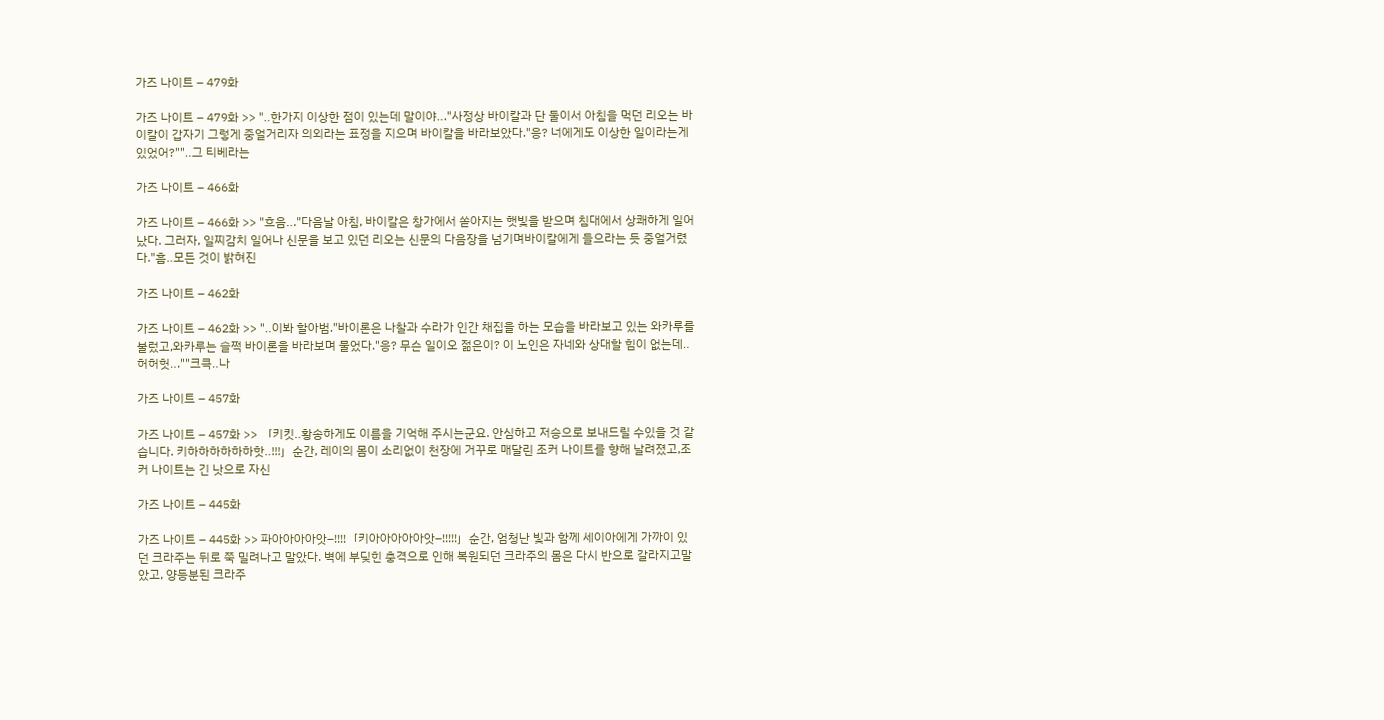가즈 나이트 – 479화

가즈 나이트 – 479화 >> "‥한가지 이상한 점이 있는데 말이야‥."사정상 바이칼과 단 둘이서 아침을 먹던 리오는 바이칼이 갑자기 그렇게 중얼거리자 의외라는 표정을 지으며 바이칼을 바라보았다."응? 너에게도 이상한 일이라는게 있었어?""‥그 티베라는

가즈 나이트 – 466화

가즈 나이트 – 466화 >> "흐음‥."다음날 아침, 바이칼은 창가에서 쏟아지는 햇빛을 받으며 침대에서 상쾌하게 일어났다. 그러자, 일찌감치 일어나 신문을 보고 있던 리오는 신문의 다음장을 넘기며바이칼에게 들으라는 듯 중얼거렸다."흠‥모든 것이 밝혀진

가즈 나이트 – 462화

가즈 나이트 – 462화 >> "‥이봐 할아범."바이론은 나찰과 수라가 인간 채집을 하는 모습을 바라보고 있는 와카루를 불렀고,와카루는 슬쩍 바이론을 바라보며 물었다."응? 무슨 일이오 젊은이? 이 노인은 자네와 상대할 힘이 없는데‥허허헛‥.""크큭‥나

가즈 나이트 – 457화

가즈 나이트 – 457화 >> 「키킷‥황송하게도 이름을 기억해 주시는군요. 안심하고 저승으로 보내드릴 수있을 것 같습니다. 키하하하하하하핫‥!!!」순간, 레이의 몸이 소리없이 천장에 거꾸로 매달린 조커 나이트를 향해 날려졌고,조커 나이트는 긴 낫으로 자신

가즈 나이트 – 445화

가즈 나이트 – 445화 >> 파아아아아앗–!!!!「키아아아아아앗–!!!!!」순간, 엄청난 빛과 함께 세이아에게 가까이 있던 크라주는 뒤로 쭉 밀려나고 말았다. 벽에 부딪힌 충격으로 인해 복원되던 크라주의 몸은 다시 반으로 갈라지고말았고, 양등분된 크라주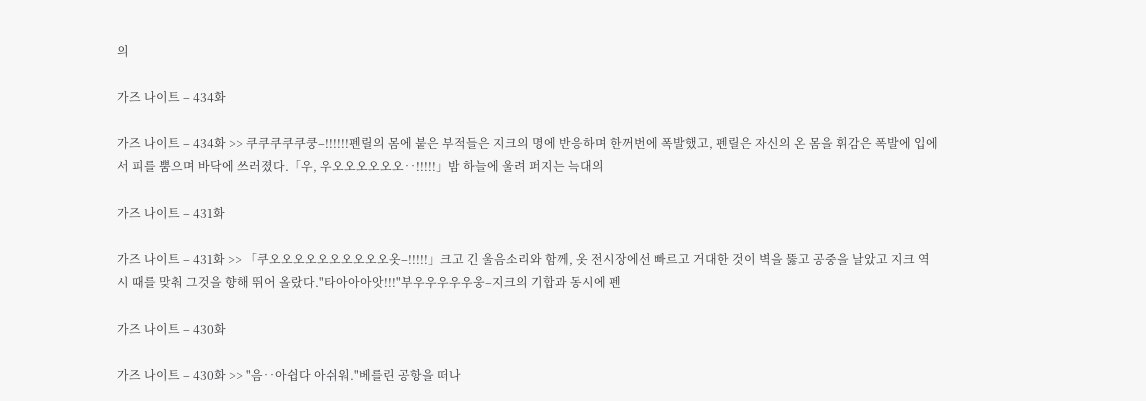의

가즈 나이트 – 434화

가즈 나이트 – 434화 >> 쿠쿠쿠쿠쿠쿵–!!!!!!펜릴의 몸에 붙은 부적들은 지크의 명에 반응하며 한꺼번에 폭발했고, 펜릴은 자신의 온 몸을 휘감은 폭발에 입에서 피를 뿜으며 바닥에 쓰러졌다.「우, 우오오오오오오‥!!!!!」밤 하늘에 울려 퍼지는 늑대의

가즈 나이트 – 431화

가즈 나이트 – 431화 >> 「쿠오오오오오오오오오오옷–!!!!!」크고 긴 울음소리와 함께, 옷 전시장에선 빠르고 거대한 것이 벽을 뚫고 공중을 날았고 지크 역시 때를 맞춰 그것을 향해 뛰어 올랐다."타아아아앗!!!"부우우우우우웅–지크의 기합과 동시에 펜

가즈 나이트 – 430화

가즈 나이트 – 430화 >> "음‥아쉽다 아쉬워."베를린 공항을 떠나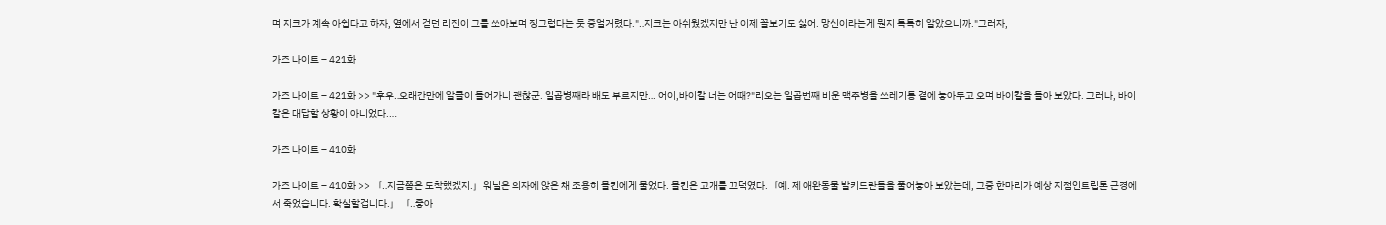며 지크가 계속 아쉽다고 하자, 옆에서 걷던 리진이 그를 쏘아보며 징그럽다는 듯 중얼거렸다."‥지크는 아쉬웠겠지만 난 이제 꼴보기도 싫어. 망신이라는게 뭔지 톡톡히 알았으니까."그러자,

가즈 나이트 – 421화

가즈 나이트 – 421화 >> "후우‥오래간만에 알콜이 들어가니 괜찮군. 일곱병째라 배도 부르지만‥. 어이,바이칼 너는 어때?"리오는 일곱번째 비운 맥주병을 쓰레기통 곁에 놓아두고 오며 바이칼을 돌아 보았다. 그러나, 바이칼은 대답할 상황이 아니었다.…

가즈 나이트 – 410화

가즈 나이트 – 410화 >> 「‥지금쯤은 도착했겠지.」워닐은 의자에 앉은 채 조용히 몰킨에게 물었다. 몰킨은 고개를 끄덕였다.「예. 제 애완동물 발키드란들을 풀어놓아 보았는데, 그중 한마리가 예상 지점인트립톤 근경에서 죽었습니다. 확실할겁니다.」「‥좋아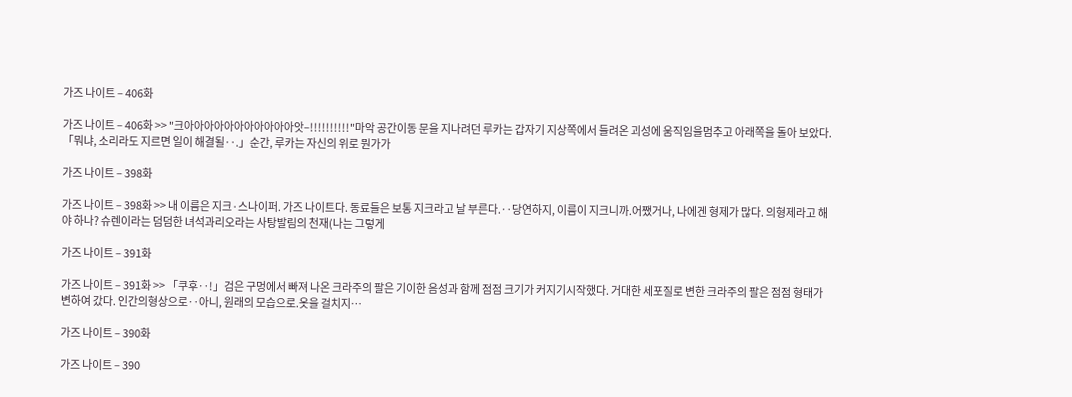가즈 나이트 – 406화

가즈 나이트 – 406화 >> "크아아아아아아아아아아아앗–!!!!!!!!!!"마악 공간이동 문을 지나려던 루카는 갑자기 지상쪽에서 들려온 괴성에 움직임을멈추고 아래쪽을 돌아 보았다.「뭐냐, 소리라도 지르면 일이 해결될‥.」순간, 루카는 자신의 위로 뭔가가

가즈 나이트 – 398화

가즈 나이트 – 398화 >> 내 이름은 지크·스나이퍼. 가즈 나이트다. 동료들은 보통 지크라고 날 부른다.‥당연하지, 이름이 지크니까.어쨌거나, 나에겐 형제가 많다. 의형제라고 해야 하나? 슈렌이라는 덤덤한 녀석과리오라는 사탕발림의 천재(나는 그렇게

가즈 나이트 – 391화

가즈 나이트 – 391화 >> 「쿠후‥!」검은 구멍에서 빠져 나온 크라주의 팔은 기이한 음성과 함께 점점 크기가 커지기시작했다. 거대한 세포질로 변한 크라주의 팔은 점점 형태가 변하여 갔다. 인간의형상으로‥아니, 원래의 모습으로.옷을 걸치지…

가즈 나이트 – 390화

가즈 나이트 – 390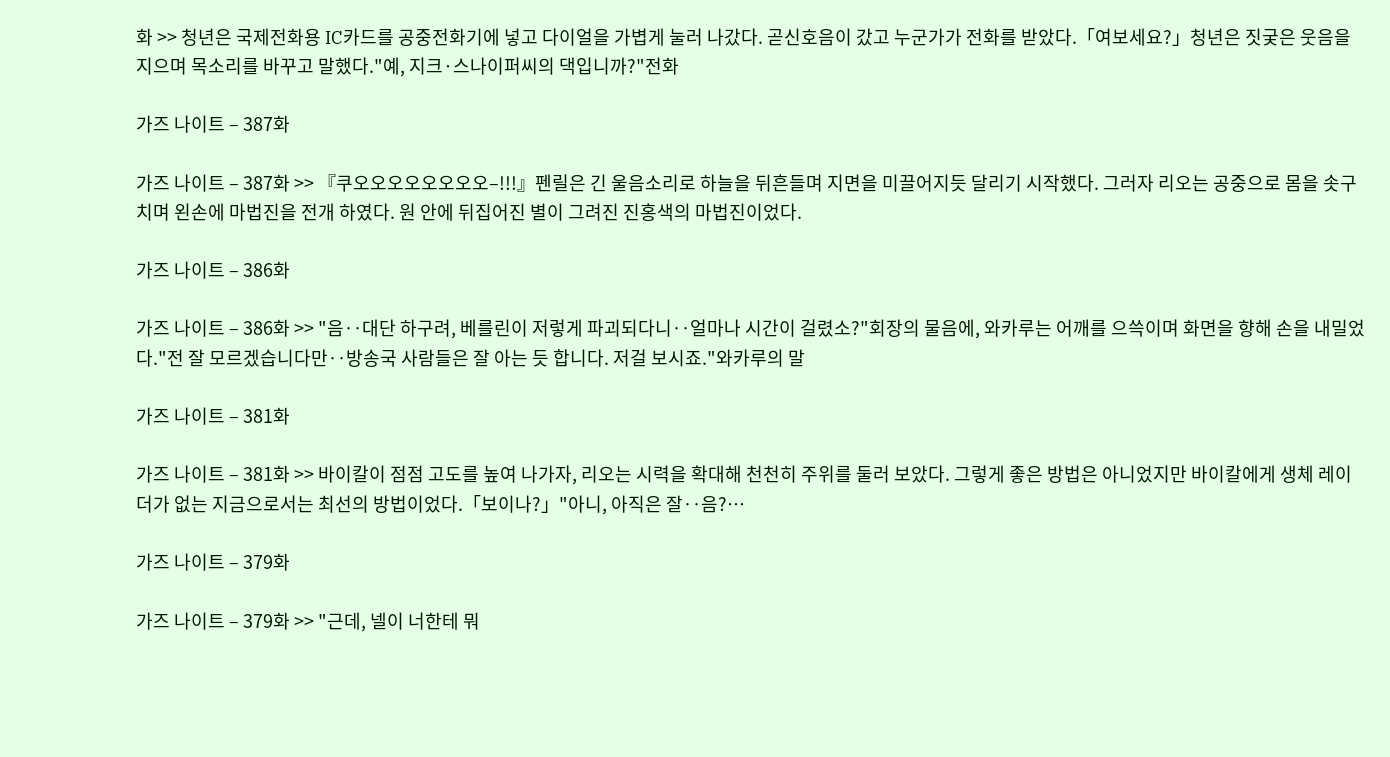화 >> 청년은 국제전화용 IC카드를 공중전화기에 넣고 다이얼을 가볍게 눌러 나갔다. 곧신호음이 갔고 누군가가 전화를 받았다.「여보세요?」청년은 짓궂은 웃음을 지으며 목소리를 바꾸고 말했다."예, 지크·스나이퍼씨의 댁입니까?"전화

가즈 나이트 – 387화

가즈 나이트 – 387화 >> 『쿠오오오오오오오오–!!!』펜릴은 긴 울음소리로 하늘을 뒤흔들며 지면을 미끌어지듯 달리기 시작했다. 그러자 리오는 공중으로 몸을 솟구치며 왼손에 마법진을 전개 하였다. 원 안에 뒤집어진 별이 그려진 진홍색의 마법진이었다.

가즈 나이트 – 386화

가즈 나이트 – 386화 >> "음‥대단 하구려, 베를린이 저렇게 파괴되다니‥얼마나 시간이 걸렸소?"회장의 물음에, 와카루는 어깨를 으쓱이며 화면을 향해 손을 내밀었다."전 잘 모르겠습니다만‥방송국 사람들은 잘 아는 듯 합니다. 저걸 보시죠."와카루의 말

가즈 나이트 – 381화

가즈 나이트 – 381화 >> 바이칼이 점점 고도를 높여 나가자, 리오는 시력을 확대해 천천히 주위를 둘러 보았다. 그렇게 좋은 방법은 아니었지만 바이칼에게 생체 레이더가 없는 지금으로서는 최선의 방법이었다.「보이나?」"아니, 아직은 잘‥음?…

가즈 나이트 – 379화

가즈 나이트 – 379화 >> "근데, 넬이 너한테 뭐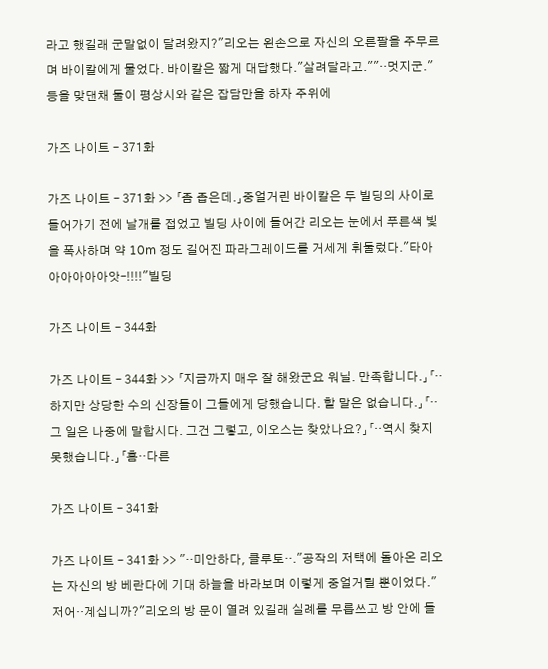라고 했길래 군말없이 달려왔지?"리오는 왼손으로 자신의 오른팔을 주무르며 바이칼에게 물었다. 바이칼은 짧게 대답했다."살려달라고.""‥멋지군."등을 맞댄채 둘이 평상시와 같은 잡담만을 하자 주위에

가즈 나이트 – 371화

가즈 나이트 – 371화 >> 「좀 좁은데.」중얼거린 바이칼은 두 빌딩의 사이로 들어가기 전에 날개를 접었고 빌딩 사이에 들어간 리오는 눈에서 푸른색 빛을 폭사하며 약 10m 정도 길어진 파라그레이드를 거세게 휘둘렀다."타아아아아아아앗–!!!!"빌딩

가즈 나이트 – 344화

가즈 나이트 – 344화 >> 「지금까지 매우 잘 해왔군요 워닐. 만족합니다.」「‥하지만 상당한 수의 신장들이 그들에게 당했습니다. 할 말은 없습니다.」「‥그 일은 나중에 말합시다. 그건 그렇고, 이오스는 찾았나요?」「‥역시 찾지 못했습니다.」「흠‥다른

가즈 나이트 – 341화

가즈 나이트 – 341화 >> "‥미안하다, 클루토‥."공작의 저택에 돌아온 리오는 자신의 방 베란다에 기대 하늘을 바라보며 이렇게 중얼거릴 뿐이었다."저어‥계십니까?"리오의 방 문이 열려 있길래 실례를 무릅쓰고 방 안에 들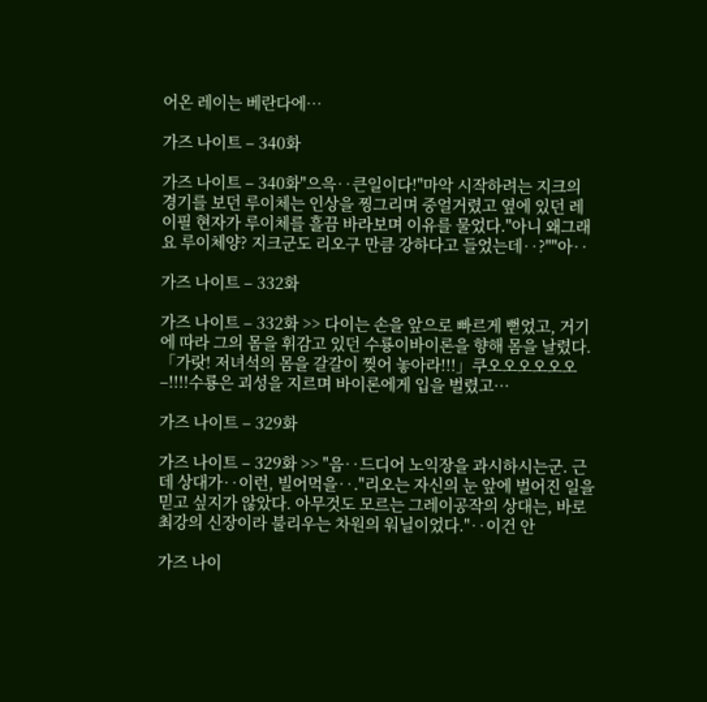어온 레이는 베란다에…

가즈 나이트 – 340화

가즈 나이트 – 340화"으윽‥큰일이다!"마악 시작하려는 지크의 경기를 보던 루이체는 인상을 찡그리며 중얼거렸고 옆에 있던 레이필 현자가 루이체를 흘끔 바라보며 이유를 물었다."아니 왜그래요 루이체양? 지크군도 리오구 만큼 강하다고 들었는데‥?""아‥

가즈 나이트 – 332화

가즈 나이트 – 332화 >> 다이는 손을 앞으로 빠르게 뻗었고, 거기에 따라 그의 몸을 휘감고 있던 수룡이바이론을 향해 몸을 날렸다.「가랏! 저녀석의 몸을 갈갈이 찢어 놓아라!!!」쿠오오오오오오–!!!!수룡은 괴성을 지르며 바이론에게 입을 벌렸고…

가즈 나이트 – 329화

가즈 나이트 – 329화 >> "음‥드디어 노익장을 과시하시는군. 근데 상대가‥이런, 빌어먹을‥."리오는 자신의 눈 앞에 벌어진 일을 믿고 싶지가 않았다. 아무것도 모르는 그레이공작의 상대는, 바로 최강의 신장이라 불리우는 차원의 워닐이었다."‥이건 안

가즈 나이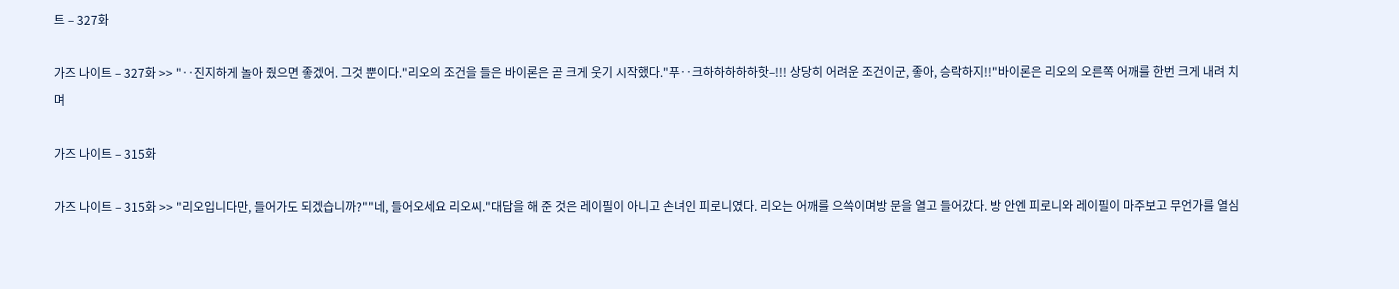트 – 327화

가즈 나이트 – 327화 >> "‥진지하게 놀아 줬으면 좋겠어. 그것 뿐이다."리오의 조건을 들은 바이론은 곧 크게 웃기 시작했다."푸‥크하하하하하핫–!!! 상당히 어려운 조건이군, 좋아, 승락하지!!"바이론은 리오의 오른쪽 어깨를 한번 크게 내려 치며

가즈 나이트 – 315화

가즈 나이트 – 315화 >> "리오입니다만, 들어가도 되겠습니까?""네, 들어오세요 리오씨."대답을 해 준 것은 레이필이 아니고 손녀인 피로니였다. 리오는 어깨를 으쓱이며방 문을 열고 들어갔다. 방 안엔 피로니와 레이필이 마주보고 무언가를 열심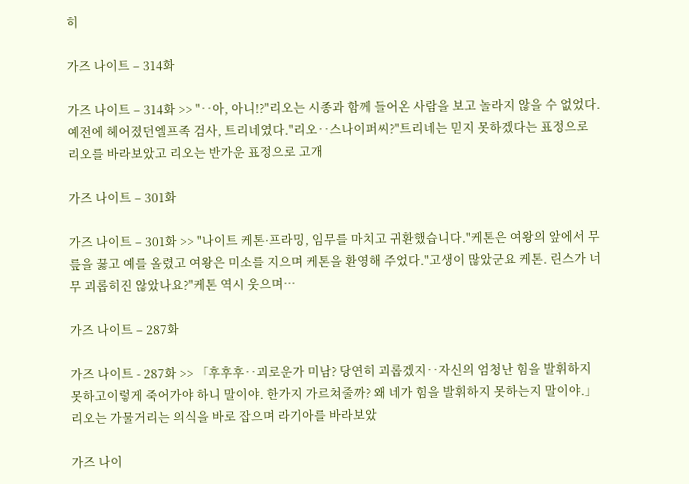히

가즈 나이트 – 314화

가즈 나이트 – 314화 >> "‥아, 아니!?"리오는 시종과 함께 들어온 사람을 보고 놀라지 않을 수 없었다. 예전에 헤어졌던엘프족 검사, 트리네였다."리오‥스나이퍼씨?"트리네는 믿지 못하겠다는 표정으로 리오를 바라보았고 리오는 반가운 표정으로 고개

가즈 나이트 – 301화

가즈 나이트 – 301화 >> "나이트 케톤·프라밍, 임무를 마치고 귀환했습니다."케톤은 여왕의 앞에서 무릎을 꿇고 예를 올렸고 여왕은 미소를 지으며 케톤을 환영해 주었다."고생이 많았군요 케톤. 린스가 너무 괴롭히진 않았나요?"케톤 역시 웃으며…

가즈 나이트 – 287화

가즈 나이트 - 287화 >> 「후후후‥괴로운가 미남? 당연히 괴롭겠지‥자신의 엄청난 힘을 발휘하지 못하고이렇게 죽어가야 하니 말이야. 한가지 가르쳐줄까? 왜 네가 힘을 발휘하지 못하는지 말이야.」리오는 가물거리는 의식을 바로 잡으며 라기아를 바라보았

가즈 나이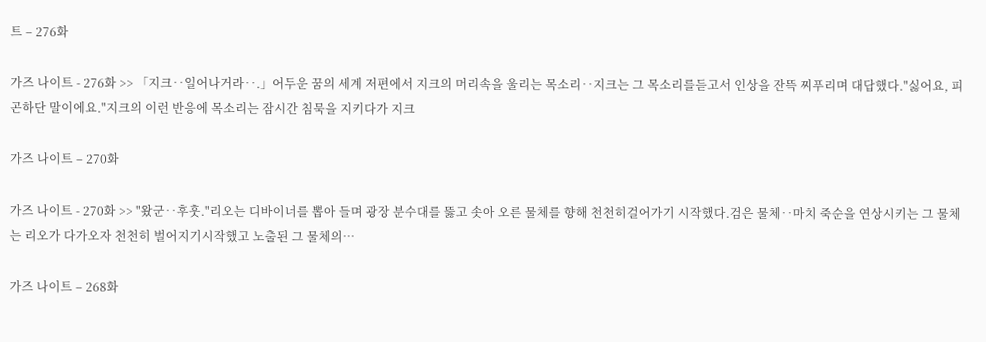트 – 276화

가즈 나이트 - 276화 >> 「지크‥일어나거라‥.」어두운 꿈의 세계 저편에서 지크의 머리속을 울리는 목소리‥지크는 그 목소리를듣고서 인상을 잔뜩 찌푸리며 대답했다."싫어요, 피곤하단 말이에요."지크의 이런 반응에 목소리는 잠시간 침묵을 지키다가 지크

가즈 나이트 – 270화

가즈 나이트 - 270화 >> "왔군‥후훗."리오는 디바이너를 뽑아 들며 광장 분수대를 뚫고 솟아 오른 물체를 향해 천천히걸어가기 시작했다.검은 물체‥마치 죽순을 연상시키는 그 물체는 리오가 다가오자 천천히 벌어지기시작했고 노출된 그 물체의…

가즈 나이트 – 268화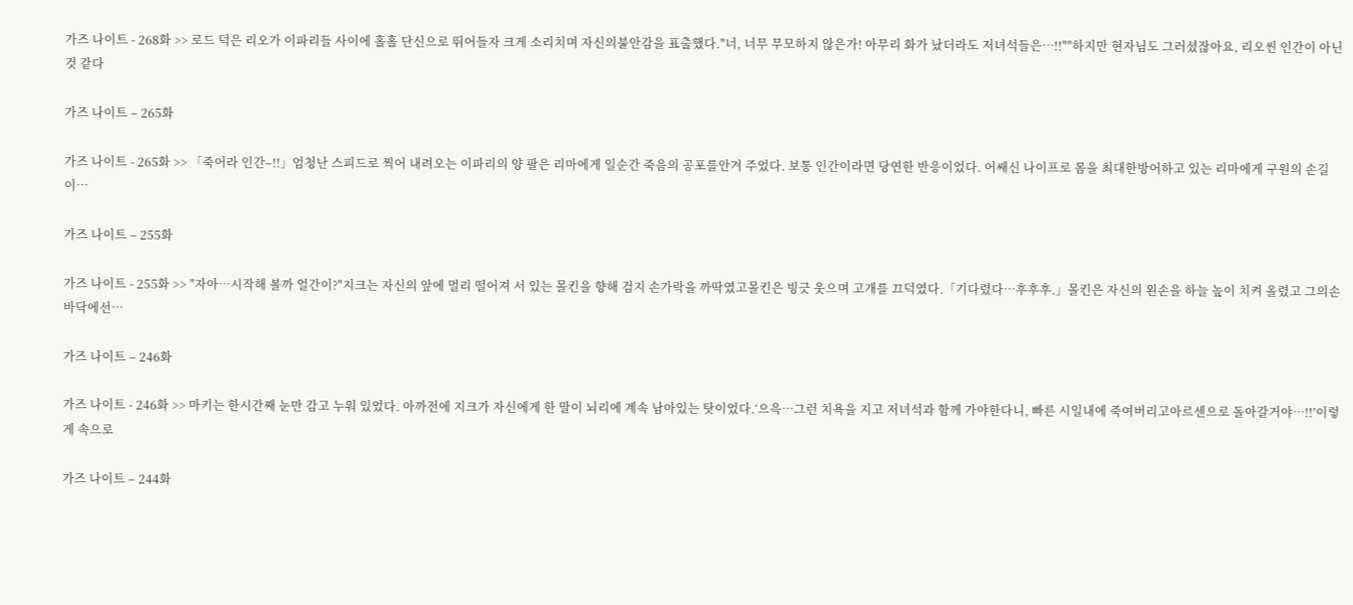가즈 나이트 - 268화 >> 로드 덕은 리오가 이파리들 사이에 홀홀 단신으로 뛰어들자 크게 소리치며 자신의불안감을 표출했다."너, 너무 무모하지 않은가! 아무리 화가 났더라도 저녀석들은…!!""하지만 현자님도 그러셨잖아요, 리오씬 인간이 아닌것 같다

가즈 나이트 – 265화

가즈 나이트 - 265화 >> 「죽어라 인간–!!」엄청난 스피드로 찍어 내려오는 이파리의 양 팔은 리마에게 일순간 죽음의 공포를안겨 주었다. 보통 인간이라면 당연한 반응이었다. 어쌔신 나이프로 몸을 최대한방어하고 있는 리마에게 구원의 손길이…

가즈 나이트 – 255화

가즈 나이트 - 255화 >> "자아…시작해 볼까 얼간이?"지크는 자신의 앞에 멀리 떨어져 서 있는 몰킨을 향해 검지 손가락을 까딱였고몰킨은 빙긋 웃으며 고개를 끄덕였다.「기다렸다…후후후.」몰킨은 자신의 왼손을 하늘 높이 치켜 올렸고 그의손바닥에선…

가즈 나이트 – 246화

가즈 나이트 - 246화 >> 마키는 한시간째 눈만 감고 누워 있었다. 아까전에 지크가 자신에게 한 말이 뇌리에 계속 남아있는 탓이었다.‘으윽…그런 치욕을 지고 저녀석과 함께 가야한다니, 빠른 시일내에 죽여버리고아르센으로 돌아갈거야…!!’이렇게 속으로

가즈 나이트 – 244화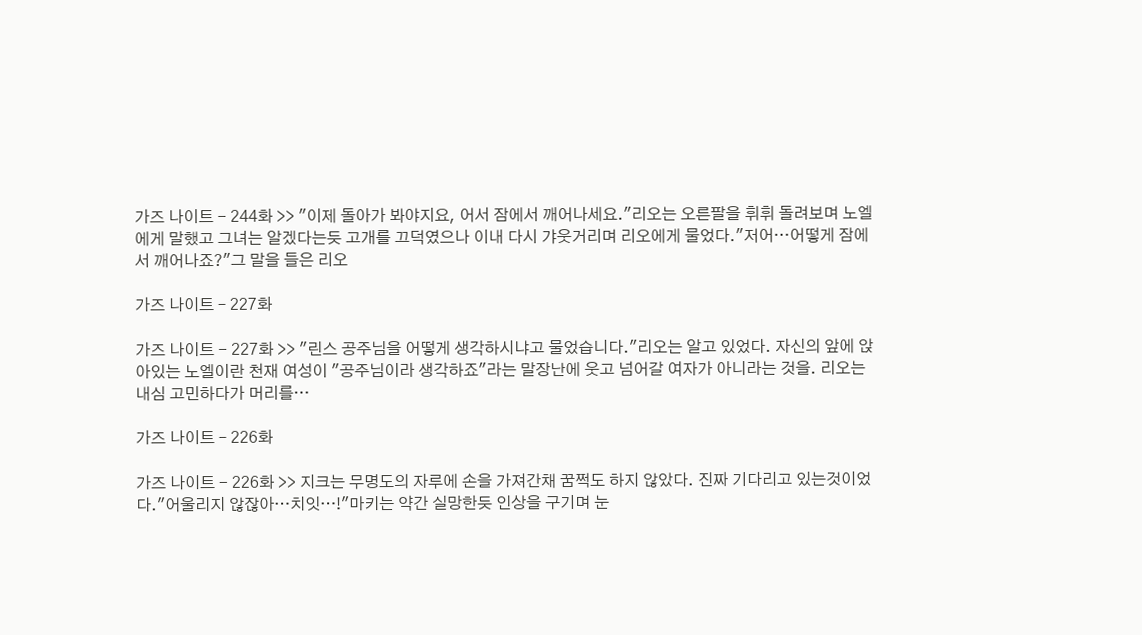가즈 나이트 - 244화 >> "이제 돌아가 봐야지요, 어서 잠에서 깨어나세요."리오는 오른팔을 휘휘 돌려보며 노엘에게 말했고 그녀는 알겠다는듯 고개를 끄덕였으나 이내 다시 갸웃거리며 리오에게 물었다."저어…어떻게 잠에서 깨어나죠?"그 말을 들은 리오

가즈 나이트 – 227화

가즈 나이트 - 227화 >> "린스 공주님을 어떻게 생각하시냐고 물었습니다."리오는 알고 있었다. 자신의 앞에 앉아있는 노엘이란 천재 여성이 "공주님이라 생각하죠"라는 말장난에 웃고 넘어갈 여자가 아니라는 것을. 리오는 내심 고민하다가 머리를…

가즈 나이트 – 226화

가즈 나이트 - 226화 >> 지크는 무명도의 자루에 손을 가져간채 꿈쩍도 하지 않았다. 진짜 기다리고 있는것이었다."어울리지 않잖아…치잇…!"마키는 약간 실망한듯 인상을 구기며 눈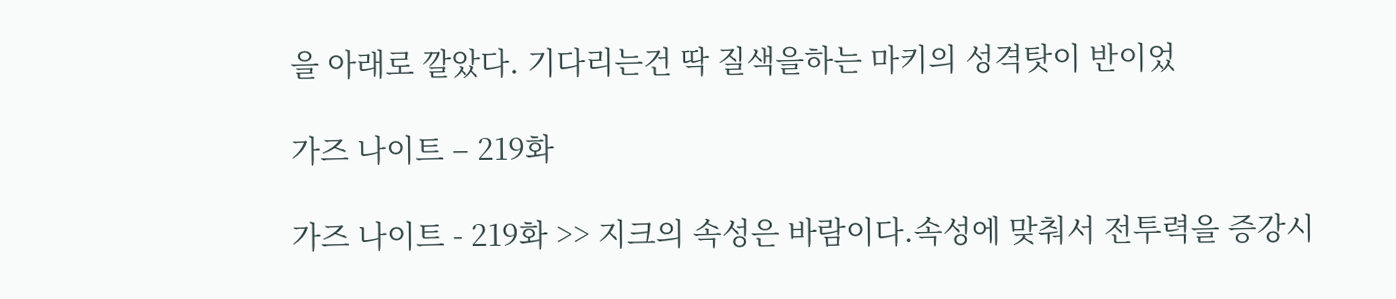을 아래로 깔았다. 기다리는건 딱 질색을하는 마키의 성격탓이 반이었

가즈 나이트 – 219화

가즈 나이트 - 219화 >> 지크의 속성은 바람이다.속성에 맞춰서 전투력을 증강시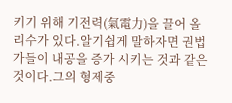키기 위해 기전력(氣電力)을 끌어 올리수가 있다.알기쉽게 말하자면 권법가들이 내공을 증가 시키는 것과 같은 것이다.그의 형제중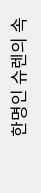한명인 슈렌의 속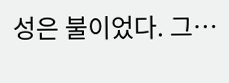성은 불이었다. 그…